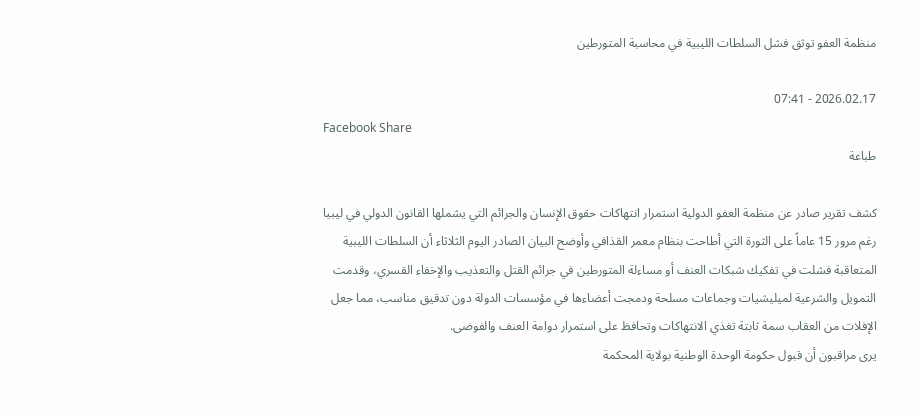منظمة العفو توثق فشل السلطات الليبية في محاسبة المتورطين

2026.02.17 - 07:41
Facebook Share
طباعة

كشف تقرير صادر عن منظمة العفو الدولية استمرار انتهاكات حقوق الإنسان والجرائم التي يشملها القانون الدولي في ليبيا رغم مرور 15 عاماً على الثورة التي أطاحت بنظام معمر القذافي وأوضح البيان الصادر اليوم الثلاثاء أن السلطات الليبية المتعاقبة فشلت في تفكيك شبكات العنف أو مساءلة المتورطين في جرائم القتل والتعذيب والإخفاء القسري، وقدمت التمويل والشرعية لميليشيات وجماعات مسلحة ودمجت أعضاءها في مؤسسات الدولة دون تدقيق مناسب، مما جعل الإفلات من العقاب سمة ثابتة تغذي الانتهاكات وتحافظ على استمرار دوامة العنف والفوضى.
يرى مراقبون أن قبول حكومة الوحدة الوطنية بولاية المحكمة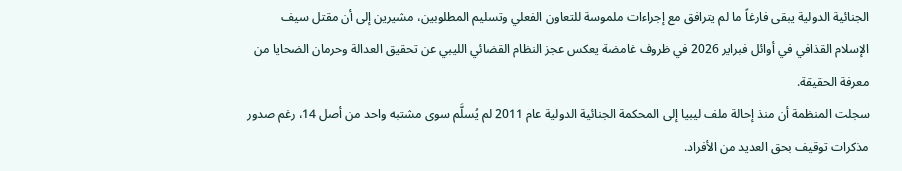الجنائية الدولية يبقى فارغاً ما لم يترافق مع إجراءات ملموسة للتعاون الفعلي وتسليم المطلوبين، مشيرين إلى أن مقتل سيف الإسلام القذافي في أوائل فبراير 2026 في ظروف غامضة يعكس عجز النظام القضائي الليبي عن تحقيق العدالة وحرمان الضحايا من معرفة الحقيقة.
سجلت المنظمة أن منذ إحالة ملف ليبيا إلى المحكمة الجنائية الدولية عام 2011 لم يُسلَّم سوى مشتبه واحد من أصل 14، رغم صدور مذكرات توقيف بحق العديد من الأفراد.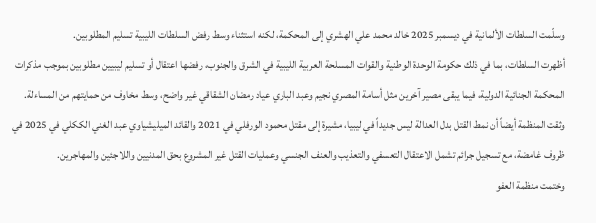وسلّمت السلطات الألمانية في ديسمبر 2025 خالد محمد علي الهشري إلى المحكمة، لكنه استثناء وسط رفض السلطات الليبية تسليم المطلوبين.
أظهرت السلطات، بما في ذلك حكومة الوحدة الوطنية والقوات المسلحة العربية الليبية في الشرق والجنوب، رفضها اعتقال أو تسليم ليبيين مطلوبين بموجب مذكرات المحكمة الجنائية الدولية، فيما يبقى مصير آخرين مثل أسامة المصري نجيم وعبد الباري عياد رمضان الشقاقي غير واضح، وسط مخاوف من حمايتهم من المساءلة.
وثقت المنظمة أيضاً أن نمط القتل بدل العدالة ليس جديداً في ليبيا، مشيرة إلى مقتل محمود الورفلي في 2021 والقائد الميليشياوي عبد الغني الككلي في 2025 في ظروف غامضة، مع تسجيل جرائم تشمل الاعتقال التعسفي والتعذيب والعنف الجنسي وعمليات القتل غير المشروع بحق المدنيين واللاجئين والمهاجرين.
وختمت منظمة العفو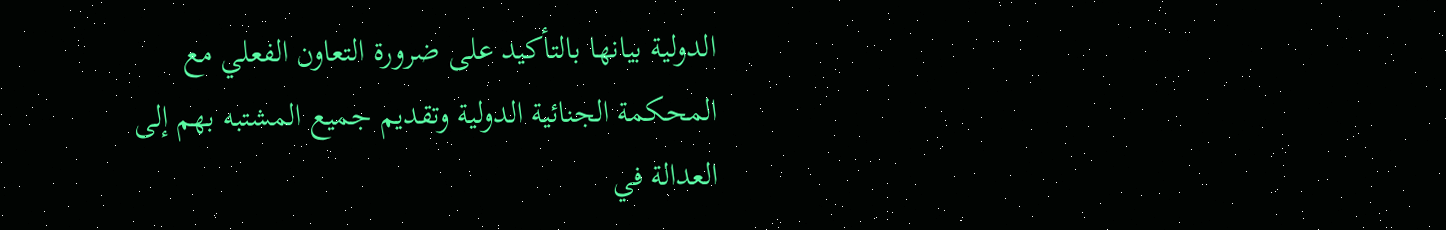الدولية بيانها بالتأكيد على ضرورة التعاون الفعلي مع المحكمة الجنائية الدولية وتقديم جميع المشتبه بهم إلى العدالة في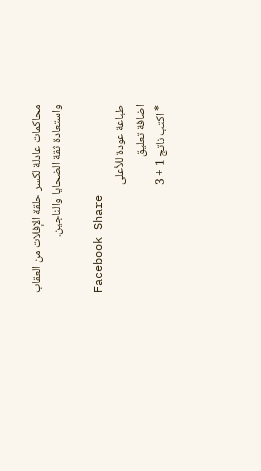محاكمات عادلة لكسر حلقة الإفلات من العقاب واستعادة ثقة الضحايا والناجين.

Facebook Share
طباعة عودة للأعلى
اضافة تعليق
* اكتب ناتج 1 + 3